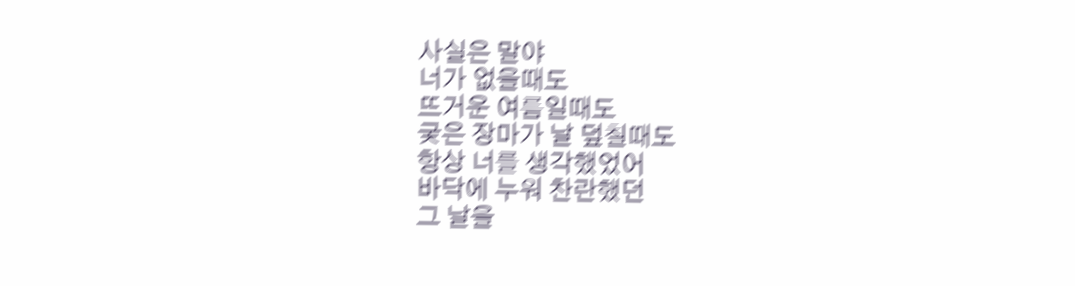사실은 말야
너가 없을때도
뜨거운 여름일때도
궂은 장마가 날 덮칠때도
항상 너를 생각했었어
바닥에 누워 찬란했던
그 날을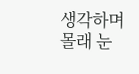생각하며
몰래 눈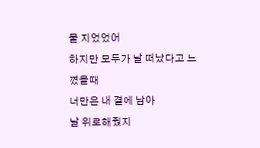물 지었었어
하지만 모두가 날 떠났다고 느꼈을때
너만은 내 곁에 남아
날 위로해줬지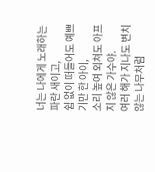너는 나에게 노래하는 파란 새이고,
쉼 없이 떠들어도 예쁘기만 한 아이,
소리 높여 외쳐도 아프지 않은 가수야.
여러 해가 지나도 변치않는 나무처럼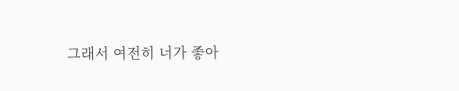그래서 여전히 너가 좋아